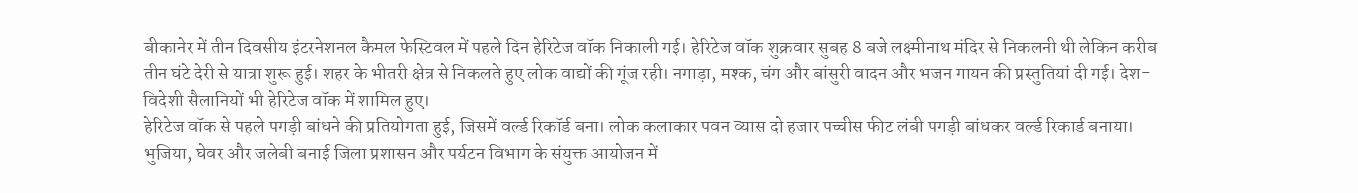बीकानेर में तीन दिवसीय इंटरनेशनल कैमल फेस्टिवल में पहले दिन हेरिटेज वॉक निकाली गई। हेरिटेज वॉक शुक्रवार सुबह 8 बजे लक्ष्मीनाथ मंदिर से निकलनी थी लेकिन करीब तीन घंटे देरी से यात्रा शुरू हुई। शहर के भीतरी क्षेत्र से निकलते हुए लोक वाद्यों की गूंज रही। नगाड़ा, मश्क, चंग और बांसुरी वादन और भजन गायन की प्रस्तुतियां दी गई। देश-विदेशी सैलानियों भी हेरिटेज वॉक में शामिल हुए।
हेरिटेज वॉक से पहले पगड़ी बांधने की प्रतियोगता हुई, जिसमें वर्ल्ड रिकॉर्ड बना। लोक कलाकार पवन व्यास दो हजार पच्चीस फीट लंबी पगड़ी बांधकर वर्ल्ड रिकार्ड बनाया।
भुजिया, घेवर और जलेबी बनाई जिला प्रशासन और पर्यटन विभाग के संयुक्त आयोजन में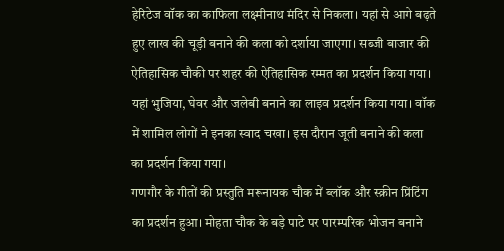हेरिटेज वॉक का काफिला लक्ष्मीनाथ मंदिर से निकला। यहां से आगे बढ़ते हुए लाख की चूड़ी बनाने की कला को दर्शाया जाएगा। सब्जी बाजार की ऐतिहासिक चौकी पर शहर की ऐतिहासिक रम्मत का प्रदर्शन किया गया। यहां भुजिया, घेवर और जलेबी बनाने का लाइव प्रदर्शन किया गया। वॉक में शामिल लोगों ने इनका स्वाद चखा। इस दौरान जूती बनाने की कला का प्रदर्शन किया गया।
गणगौर के गीतों की प्रस्तुति मरूनायक चौक में ब्लॉक और स्क्रीन प्रिंटिंग का प्रदर्शन हुआ। मोहता चौक के बड़े पाटे पर पारम्परिक भोजन बनाने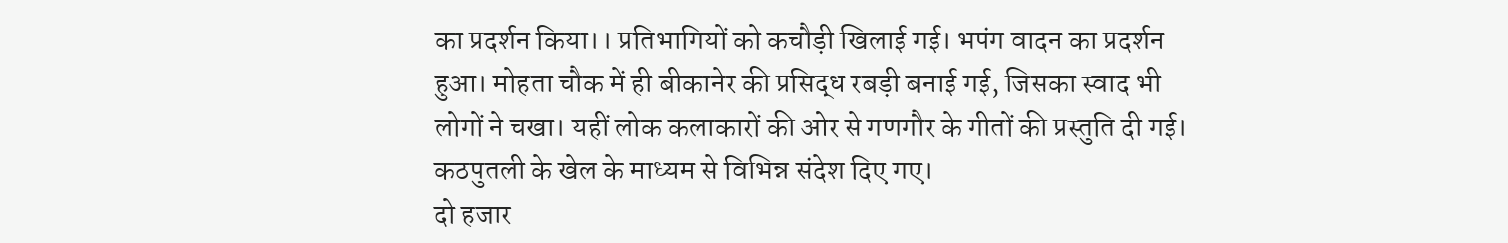का प्रदर्शन किया।। प्रतिभागियों को कचौड़ी खिलाई गई। भपंग वादन का प्रदर्शन हुआ। मोहता चौक में ही बीकानेर की प्रसिद्ध रबड़ी बनाई गई, जिसका स्वाद भी लोगों ने चखा। यहीं लोक कलाकारों की ओर से गणगौर के गीतों की प्रस्तुति दी गई। कठपुतली के खेल के माध्यम से विभिन्न संदेश दिए गए।
दो हजार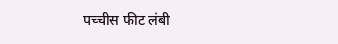पच्चीस फीट लंबी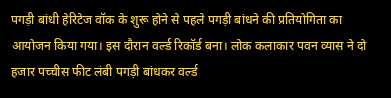पगड़ी बांधी हेरिटेज वॉक के शुरू होने से पहले पगड़ी बांधने की प्रतियोगिता का आयोजन किया गया। इस दौरान वर्ल्ड रिकॉर्ड बना। लोक कलाकार पवन व्यास ने दो हजार पच्चीस फीट लंबी पगड़ी बांधकर वर्ल्ड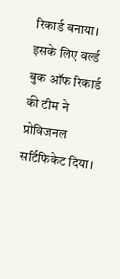रिकार्ड बनाया। इसके लिए वर्ल्ड बुक ऑफ रिकार्ड की टीम ने प्रोविजनल सर्टिफिकेट दिया।